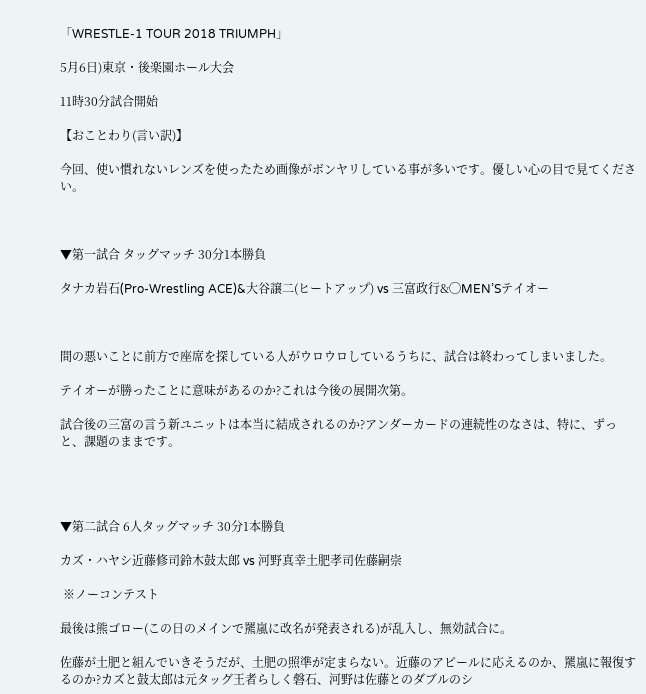「WRESTLE-1 TOUR 2018 TRIUMPH」

5月6日)東京・後楽園ホール大会

11時30分試合開始

【おことわり(言い訳)】

今回、使い慣れないレンズを使ったため画像がボンヤリしている事が多いです。優しい心の目で見てください。



▼第一試合 タッグマッチ 30分1本勝負

タナカ岩石(Pro-Wrestling ACE)&大谷譲二(ヒートアップ) vs 三富政行&◯MEN’Sテイオー



間の悪いことに前方で座席を探している人がウロウロしているうちに、試合は終わってしまいました。

テイオーが勝ったことに意味があるのか?これは今後の展開次第。

試合後の三富の言う新ユニットは本当に結成されるのか?アンダーカードの連続性のなさは、特に、ずっと、課題のままです。




▼第二試合 6人タッグマッチ 30分1本勝負

カズ・ハヤシ近藤修司鈴木鼓太郎 vs 河野真幸土肥孝司佐藤嗣崇

 ※ノーコンテスト

最後は熊ゴロー(この日のメインで羆嵐に改名が発表される)が乱入し、無効試合に。

佐藤が土肥と組んでいきそうだが、土肥の照準が定まらない。近藤のアピールに応えるのか、羆嵐に報復するのか?カズと鼓太郎は元タッグ王者らしく磐石、河野は佐藤とのダブルのシ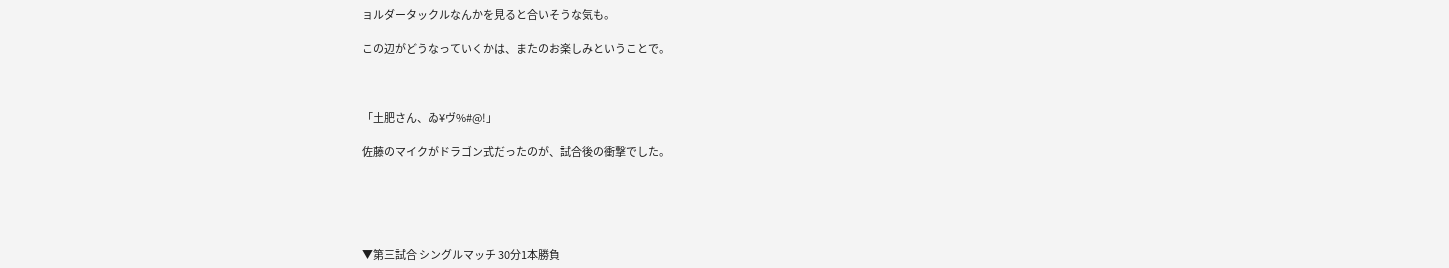ョルダータックルなんかを見ると合いそうな気も。

この辺がどうなっていくかは、またのお楽しみということで。



「土肥さん、ゐ¥ヴ%#@!」

佐藤のマイクがドラゴン式だったのが、試合後の衝撃でした。





▼第三試合 シングルマッチ 30分1本勝負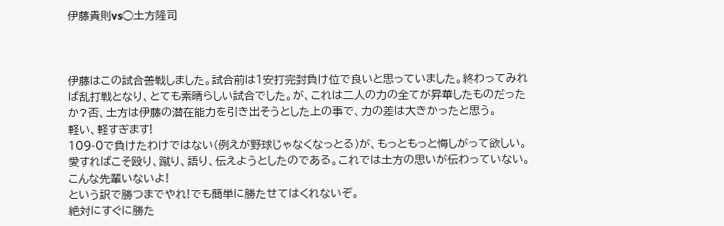伊藤貴則vs◯土方隆司



伊藤はこの試合善戦しました。試合前は1安打完封負け位で良いと思っていました。終わってみれば乱打戦となり、とても素晴らしい試合でした。が、これは二人の力の全てが昇華したものだったか?否、土方は伊藤の潜在能力を引き出そうとした上の事で、力の差は大きかったと思う。
軽い、軽すぎます!
109-0で負けたわけではない(例えが野球じゃなくなっとる)が、もっともっと悔しがって欲しい。愛すればこそ殴り、蹴り、語り、伝えようとしたのである。これでは土方の思いが伝わっていない。
こんな先輩いないよ!
という訳で勝つまでやれ!でも簡単に勝たせてはくれないぞ。
絶対にすぐに勝た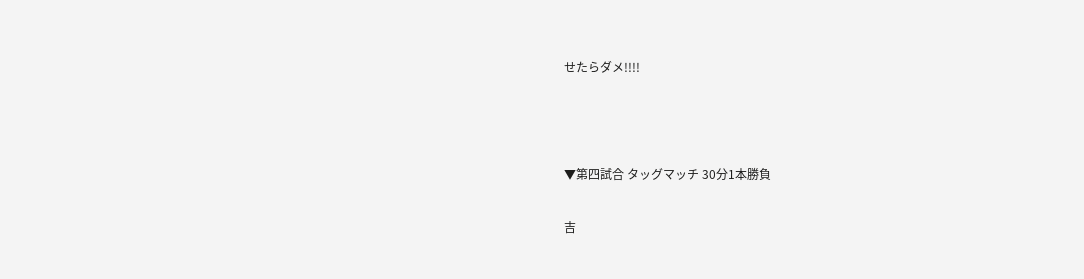せたらダメ!!!!



▼第四試合 タッグマッチ 30分1本勝負

吉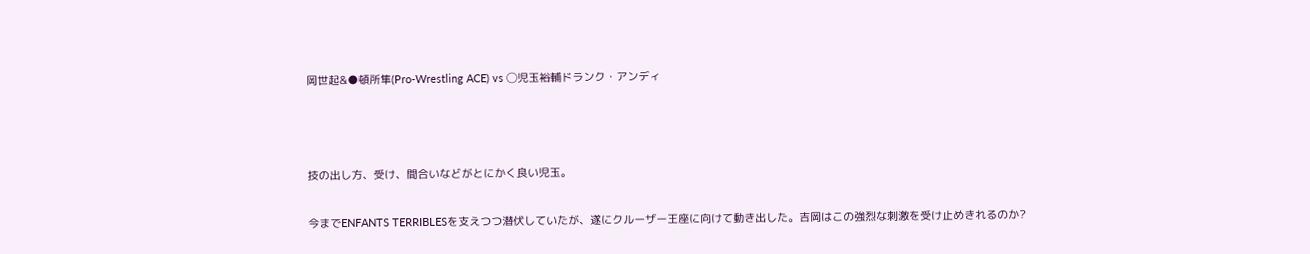岡世起&●頓所隼(Pro-Wrestling ACE) vs ◯児玉裕輔ドランク・アンディ



技の出し方、受け、間合いなどがとにかく良い児玉。

今までENFANTS TERRIBLESを支えつつ潜伏していたが、遂にクルーザー王座に向けて動き出した。吉岡はこの強烈な刺激を受け止めきれるのか?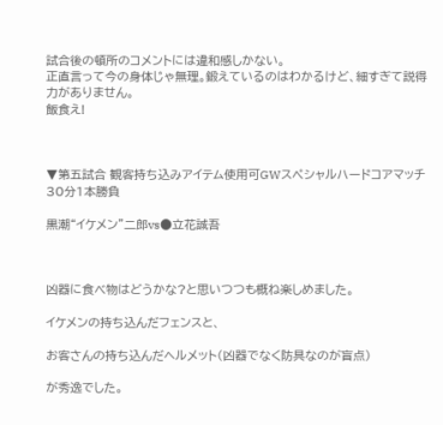試合後の頓所のコメントには違和感しかない。
正直言って今の身体じゃ無理。鍛えているのはわかるけど、細すぎて説得力がありません。
飯食え!



▼第五試合 観客持ち込みアイテム使用可GWスペシャルハードコアマッチ 30分1本勝負

黒潮“イケメン”二郎vs●立花誠吾



凶器に食べ物はどうかな?と思いつつも概ね楽しめました。

イケメンの持ち込んだフェンスと、

お客さんの持ち込んだヘルメット(凶器でなく防具なのが盲点)

が秀逸でした。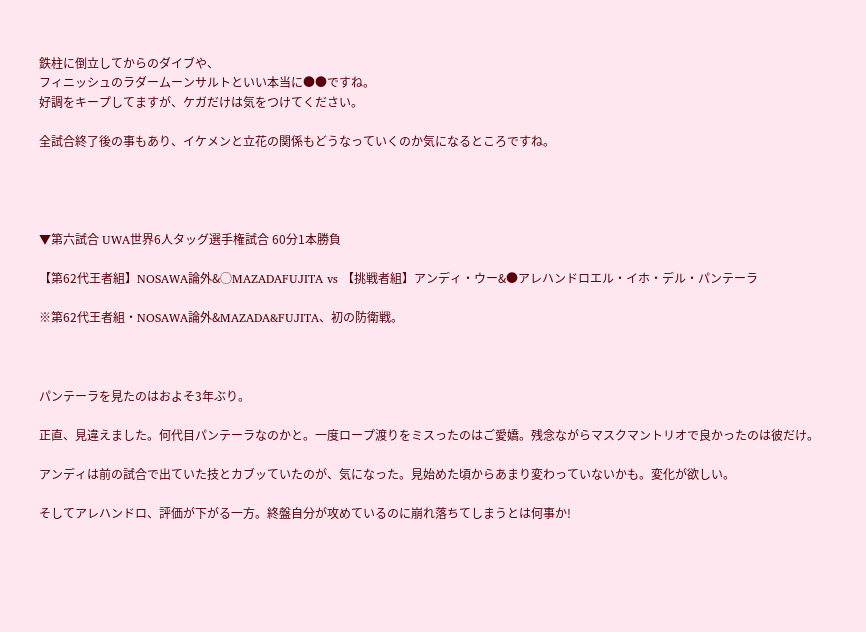鉄柱に倒立してからのダイブや、
フィニッシュのラダームーンサルトといい本当に●●ですね。
好調をキープしてますが、ケガだけは気をつけてください。

全試合終了後の事もあり、イケメンと立花の関係もどうなっていくのか気になるところですね。




▼第六試合 UWA世界6人タッグ選手権試合 60分1本勝負

【第62代王者組】NOSAWA論外&◯MAZADAFUJITA vs 【挑戦者組】アンディ・ウー&●アレハンドロエル・イホ・デル・パンテーラ

※第62代王者組・NOSAWA論外&MAZADA&FUJITA、初の防衛戦。



パンテーラを見たのはおよそ3年ぶり。

正直、見違えました。何代目パンテーラなのかと。一度ロープ渡りをミスったのはご愛嬌。残念ながらマスクマントリオで良かったのは彼だけ。

アンディは前の試合で出ていた技とカブッていたのが、気になった。見始めた頃からあまり変わっていないかも。変化が欲しい。

そしてアレハンドロ、評価が下がる一方。終盤自分が攻めているのに崩れ落ちてしまうとは何事か!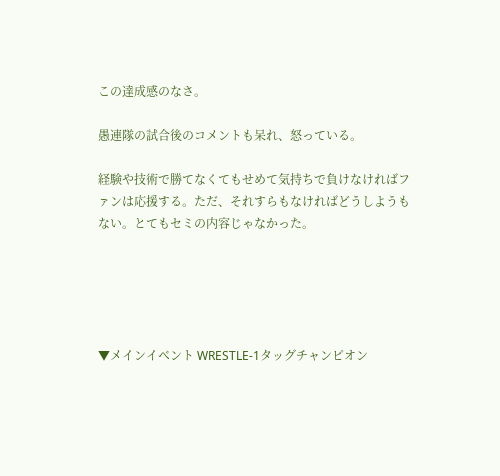この達成感のなさ。

愚連隊の試合後のコメントも呆れ、怒っている。

経験や技術で勝てなくてもせめて気持ちで負けなければファンは応援する。ただ、それすらもなければどうしようもない。とてもセミの内容じゃなかった。





▼メインイベント WRESTLE-1タッグチャンピオン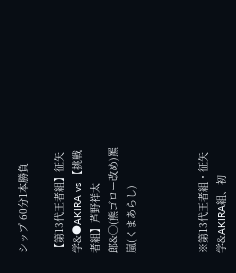シップ 60分1本勝負

【第13代王者組】征矢学&●AKIRA vs 【挑戦者組】芦野祥太郎&◯(熊ゴロー改め)羆嵐(くまあらし)



※第13代王者組・征矢学&AKIRA組、初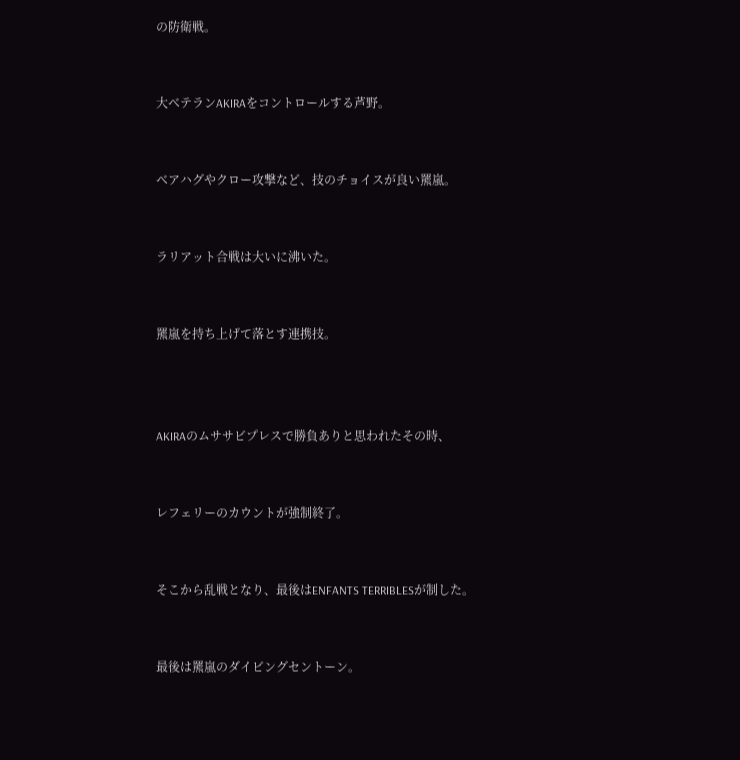の防衛戦。


大ベテランAKIRAをコントロールする芦野。


ベアハグやクロー攻撃など、技のチョイスが良い羆嵐。


ラリアット合戦は大いに沸いた。


羆嵐を持ち上げて落とす連携技。



AKIRAのムササビプレスで勝負ありと思われたその時、


レフェリーのカウントが強制終了。


そこから乱戦となり、最後はENFANTS TERRIBLESが制した。


最後は羆嵐のダイビングセントーン。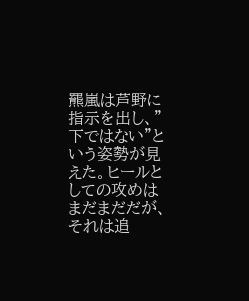羆嵐は芦野に指示を出し、"下ではない"という姿勢が見えた。ヒールとしての攻めはまだまだだが、それは追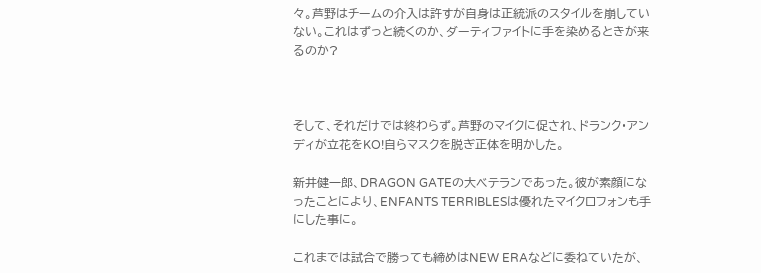々。芦野はチームの介入は許すが自身は正統派のスタイルを崩していない。これはずっと続くのか、ダーティファイトに手を染めるときが来るのか?



そして、それだけでは終わらず。芦野のマイクに促され、ドランク・アンディが立花をKO!自らマスクを脱ぎ正体を明かした。

新井健一郎、DRAGON GATEの大ベテランであった。彼が素顔になったことにより、ENFANTS TERRIBLESは優れたマイクロフォンも手にした事に。

これまでは試合で勝っても締めはNEW ERAなどに委ねていたが、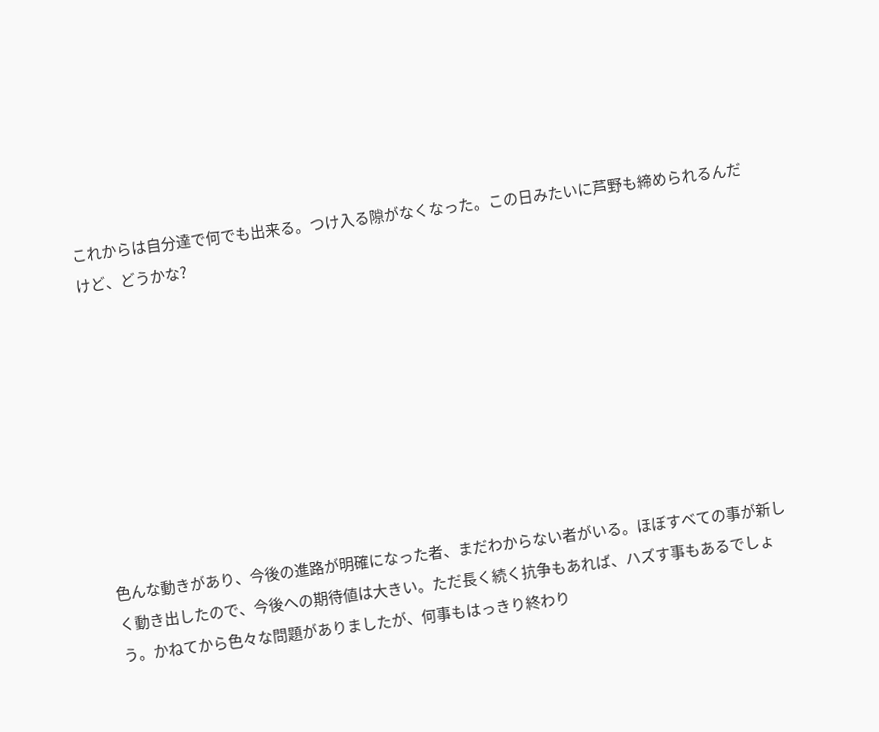これからは自分達で何でも出来る。つけ入る隙がなくなった。この日みたいに芦野も締められるんだけど、どうかな?









色んな動きがあり、今後の進路が明確になった者、まだわからない者がいる。ほぼすべての事が新しく動き出したので、今後への期待値は大きい。ただ長く続く抗争もあれば、ハズす事もあるでしょう。かねてから色々な問題がありましたが、何事もはっきり終わり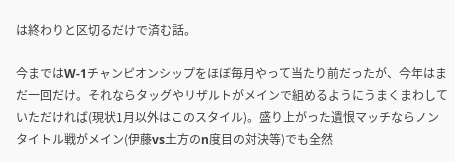は終わりと区切るだけで済む話。

今まではW-1チャンピオンシップをほぼ毎月やって当たり前だったが、今年はまだ一回だけ。それならタッグやリザルトがメインで組めるようにうまくまわしていただければ(現状1月以外はこのスタイル)。盛り上がった遺恨マッチならノンタイトル戦がメイン(伊藤vs土方のn度目の対決等)でも全然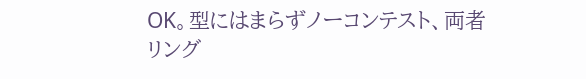OK。型にはまらずノーコンテスト、両者リング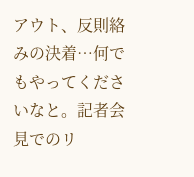アウト、反則絡みの決着…何でもやってくださいなと。記者会見でのリ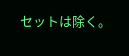セットは除く。